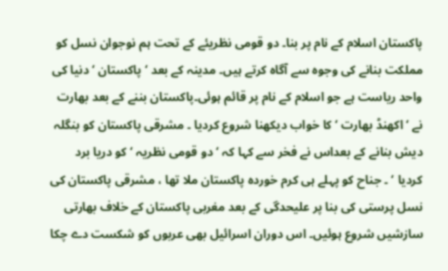پاکستان اسلام کے نام پر بنا۔ دو قومی نظریئے کے تحت ہم نوجوان نسل کو مملکت بنانے کی وجوہ سے آگاہ کرتے ہیں۔ مدینہ کے بعد ‘ پاکستان ‘ دنیا کی واحد ریاست ہے جو اسلام کے نام پر قائم ہوئی۔پاکستان بننے کے بعد بھارت نے ‘ اکھنڈ بھارت ‘ کا خواب دیکھنا شروع کردیا ۔ مشرقی پاکستان کو بنگلہ دیش بنانے کے بعداس نے فخر سے کہا کہ ‘ دو قومی نظریہ ‘ کو دریا برد کردیا ‘ ۔ جناح کو پہلے ہی کرم خوردہ پاکستان ملا تھا ، مشرقی پاکستان کی نسل پرستی کی بنا پر علیحدگی کے بعد مغربی پاکستان کے خلاف بھارتی سازشیں شروع ہوئیں۔ اس دوران اسرائیل بھی عربوں کو شکست دے چکا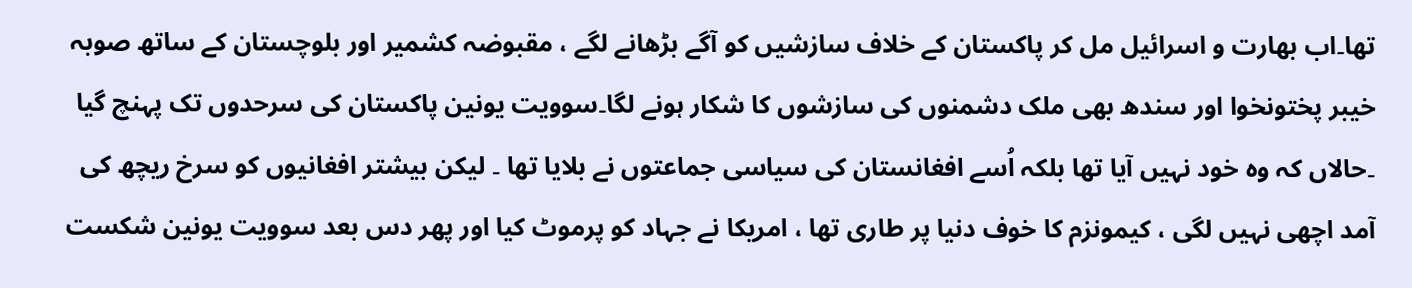تھا۔اب بھارت و اسرائیل مل کر پاکستان کے خلاف سازشیں کو آگے بڑھانے لگے ، مقبوضہ کشمیر اور بلوچستان کے ساتھ صوبہ خیبر پختونخوا اور سندھ بھی ملک دشمنوں کی سازشوں کا شکار ہونے لگا۔سوویت یونین پاکستان کی سرحدوں تک پہنچ گیا ۔حالاں کہ وہ خود نہیں آیا تھا بلکہ اُسے افغانستان کی سیاسی جماعتوں نے بلایا تھا ۔ لیکن بیشتر افغانیوں کو سرخ ریچھ کی آمد اچھی نہیں لگی ، کیمونزم کا خوف دنیا پر طاری تھا ، امریکا نے جہاد کو پرموٹ کیا اور پھر دس بعد سوویت یونین شکست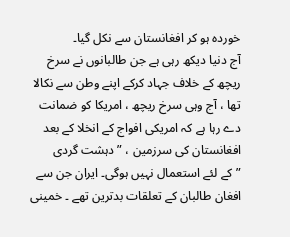خوردہ ہو کر افغانستان سے نکل گیا۔
آج دنیا دیکھ رہی ہے جن طالبانوں نے سرخ ریچھ کے خلاف جہاد کرکے اپنے وطن سے نکالا تھا ، آج وہی سرخ ریچھ ، امریکا کو ضمانت دے رہا ہے کہ امریکی افواج کے انخلا کے بعد افغانستان کی سرزمین ، ”دہشت گردی ”کے لئے استعمال نہیں ہوگی۔ ایران جن سے افغان طالبان کے تعلقات بدترین تھے ۔ خمینی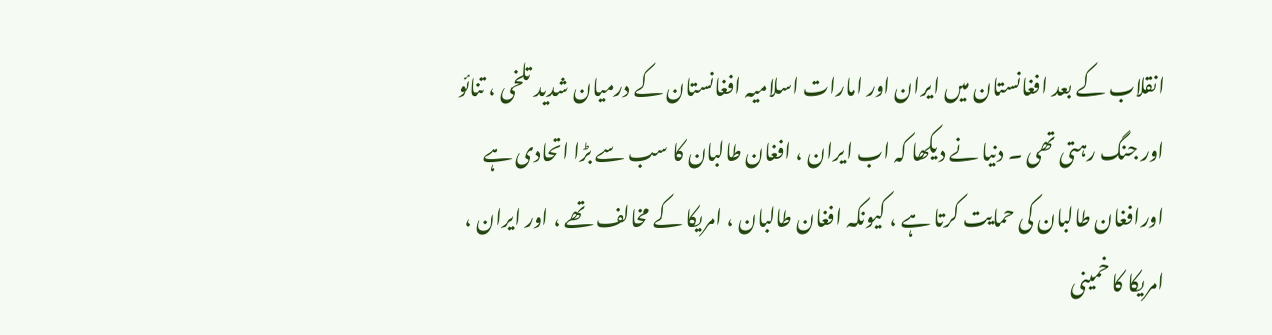انقلاب کے بعد افغانستان میں ایران اور امارات اسلامیہ افغانستان کے درمیان شدید تلخی ، تنائو اور جنگ رہتی تھی ۔ دنیا نے دیکھا کہ اب ایران ، افغان طالبان کا سب سے بڑا اتحادی ہے اورافغان طالبان کی حمایت کرتا ہے ، کیونکہ افغان طالبان ، امریکا کے مخالف تھے ، اور ایران ، امریکا کا خمینی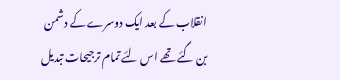انقلاب کے بعد ایک دوسرے کے دشمن بن گئے تھے اس لئے تمام ترجیحات تبدیل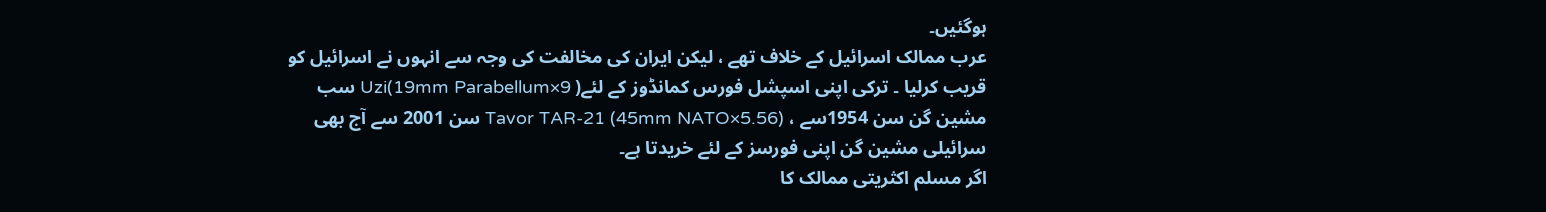ہوگئیں۔
عرب ممالک اسرائیل کے خلاف تھے ، لیکن ایران کی مخالفت کی وجہ سے انہوں نے اسرائیل کو قریب کرلیا ۔ ترکی اپنی اسپشل فورس کمانڈوز کے لئے( 9×19mm Parabellum)Uzi سب مشین گن سن 1954سے ، (5.56×45mm NATO) Tavor TAR-21 سن 2001 سے آج بھی سرائیلی مشین گن اپنی فورسز کے لئے خریدتا ہے۔
اگر مسلم اکثریتی ممالک کا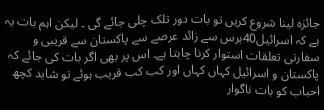جائزہ لینا شروع کریں تو بات دور تلک چلی جائے گی ۔ لیکن اہم بات یہ ہے کہ اسرائیل40برس سے زائد عرصے سے پاکستان سے قریبی و سفارتی تعلقات استوار کرنا چاہتا ہے۔ اس پر بھی اگر بات کی جائے کہ پاکستان و اسرائیل کہاں کہاں اور کب کب قریب ہوئے تو شاید کچھ احباب کو بات ناگوار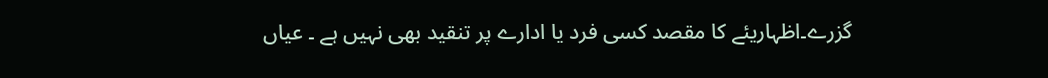گزرے۔اظہاریئے کا مقصد کسی فرد یا ادارے پر تنقید بھی نہیں ہے ۔ عیاں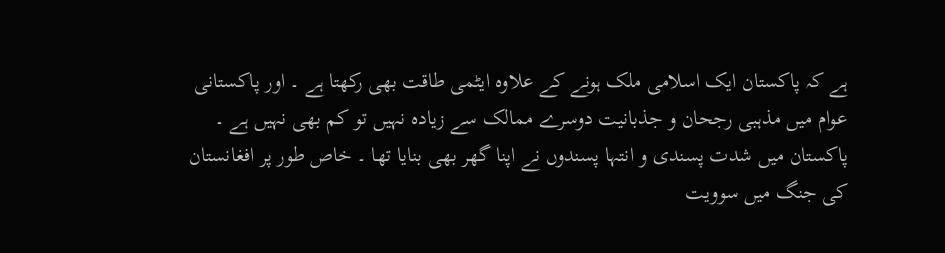ہے کہ پاکستان ایک اسلامی ملک ہونے کے علاوہ ایٹمی طاقت بھی رکھتا ہے ۔ اور پاکستانی عوام میں مذہبی رجحان و جذبانیت دوسرے ممالک سے زیادہ نہیں تو کم بھی نہیں ہے ۔ پاکستان میں شدت پسندی و انتہا پسندوں نے اپنا گھر بھی بنایا تھا ۔ خاص طور پر افغانستان کی جنگ میں سوویت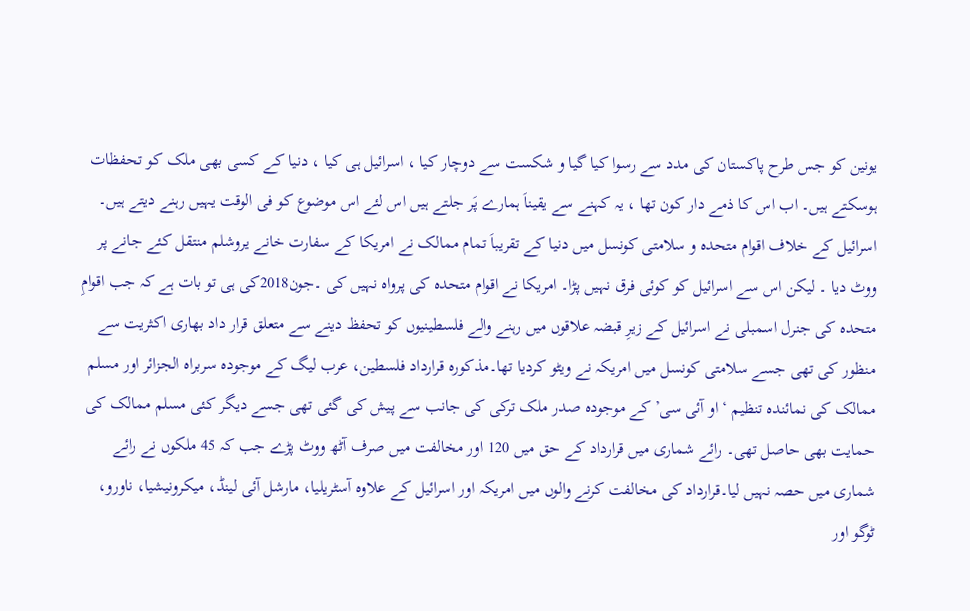یونین کو جس طرح پاکستان کی مدد سے رسوا کیا گیا و شکست سے دوچار کیا ، اسرائیل ہی کیا ، دنیا کے کسی بھی ملک کو تحفظات ہوسکتے ہیں۔ اب اس کا ذمے دار کون تھا ، یہ کہنے سے یقیناَ ہمارے پَر جلتے ہیں اس لئے اس موضوع کو فی الوقت یہیں رہنے دیتے ہیں۔
اسرائیل کے خلاف اقوام متحدہ و سلامتی کونسل میں دنیا کے تقریباَ تمام ممالک نے امریکا کے سفارت خانے یروشلم منتقل کئے جانے پر ووٹ دیا ۔ لیکن اس سے اسرائیل کو کوئی فرق نہیں پڑا۔ امریکا نے اقوام متحدہ کی پرواہ نہیں کی ۔جون2018کی ہی تو بات ہے کہ جب اقوامِ متحدہ کی جنرل اسمبلی نے اسرائیل کے زیرِ قبضہ علاقوں میں رہنے والے فلسطینیوں کو تحفظ دینے سے متعلق قرار داد بھاری اکثریت سے منظور کی تھی جسے سلامتی کونسل میں امریکہ نے ویٹو کردیا تھا۔مذکورہ قرارداد فلسطین، عرب لیگ کے موجودہ سربراہ الجزائر اور مسلم ممالک کی نمائندہ تنظیم ‘او آئی سی’ کے موجودہ صدر ملک ترکی کی جانب سے پیش کی گئی تھی جسے دیگر کئی مسلم ممالک کی حمایت بھی حاصل تھی۔ رائے شماری میں قرارداد کے حق میں 120 اور مخالفت میں صرف آٹھ ووٹ پڑے جب کہ 45 ملکوں نے رائے شماری میں حصہ نہیں لیا۔قرارداد کی مخالفت کرنے والوں میں امریکہ اور اسرائیل کے علاوہ آسٹریلیا، مارشل آئی لینڈ، میکرونیشیا، ناورو، ٹوگو اور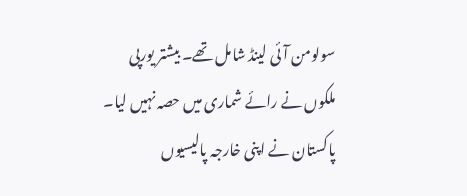سولومن آئی لینڈ شامل تھے۔ بیشتر یورپی ملکوں نے رائے شماری میں حصہ نہیں لیا۔ پاکستان نے اپنی خارجہ پالیسیوں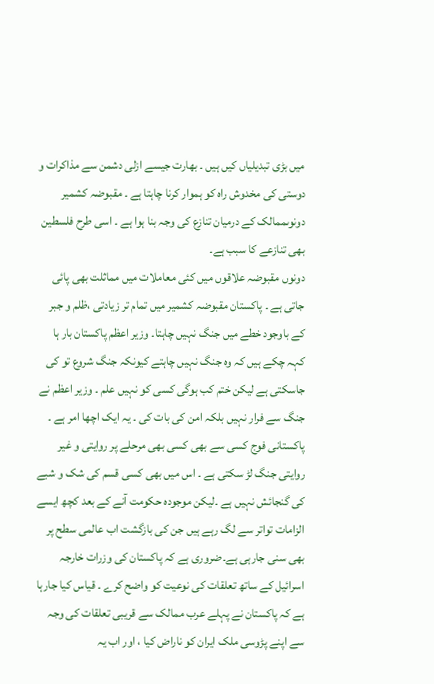میں بڑی تبدیلیاں کیں ہیں ۔ بھارت جیسے ازلی دشمن سے مذاکرات و دوستی کی مخدوش راہ کو ہموار کرنا چاہتا ہے ۔ مقبوضہ کشمیر دونوںممالک کے درمیان تنازع کی وجہ بنا ہوا ہے ۔ اسی طرح فلسطین بھی تنازعے کا سبب ہے۔
دونوں مقبوضہ علاقوں میں کئی معاملات میں مماثلت بھی پائی جاتی ہے ۔ پاکستان مقبوضہ کشمیر میں تمام تر زیادتی ،ظلم و جبر کے باوجود خطے میں جنگ نہیں چاہتا۔ وزیر اعظم پاکستان بار ہا کہہ چکے ہیں کہ وہ جنگ نہیں چاہتے کیونکہ جنگ شروع تو کی جاسکتی ہے لیکن ختم کب ہوگی کسی کو نہیں علم ۔ وزیر اعظم نے جنگ سے فرار نہیں بلکہ امن کی بات کی ۔ یہ ایک اچھا امر ہے ۔ پاکستانی فوج کسی سے بھی کسی بھی مرحلے پر روایتی و غیر روایتی جنگ لڑ سکتی ہے ۔ اس میں بھی کسی قسم کی شک و شبے کی گنجائش نہیں ہے ۔لیکن موجودہ حکومت آنے کے بعد کچھ ایسے الزامات تواتر سے لگ رہے ہیں جن کی بازگشت اب عالمی سطح پر بھی سنی جارہی ہے۔ضروری ہے کہ پاکستان کی وزرات خارجہ اسرائیل کے ساتھ تعلقات کی نوعیت کو واضح کرے ۔ قیاس کیا جارہا ہے کہ پاکستان نے پہلے عرب ممالک سے قریبی تعلقات کی وجہ سے اپنے پڑوسی ملک ایران کو ناراض کیا ، اور اب یہ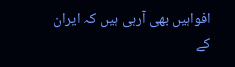افواہیں بھی آرہی ہیں کہ ایران کے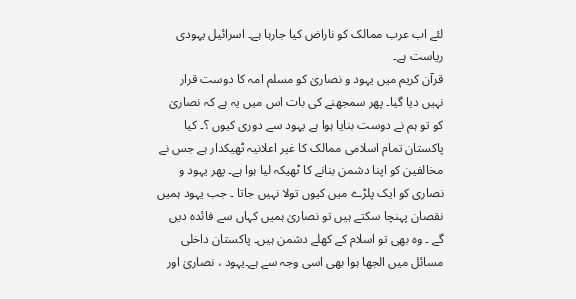لئے اب عرب ممالک کو ناراض کیا جارہا ہے۔ اسرائیل یہودی ریاست ہے۔
قرآن کریم میں یہود و نصاریٰ کو مسلم امہ کا دوست قرار نہیں دیا گیا۔ پھر سمجھنے کی بات اس میں یہ ہے کہ نصاریٰ کو تو ہم نے دوست بنایا ہوا ہے یہود سے دوری کیوں ؟۔ کیا پاکستان تمام اسلامی ممالک کا غیر اعلانیہ ٹھیکدار ہے جس نے مخالفین کو اپنا دشمن بنانے کا ٹھیکہ لیا ہوا ہے۔ پھر یہود و نصاری کو ایک پلڑے میں کیوں تولا نہیں جاتا ۔ جب یہود ہمیں نقصان پہنچا سکتے ہیں تو نصاریٰ ہمیں کہاں سے فائدہ دیں گے ۔ وہ بھی تو اسلام کے کھلے دشمن ہیں۔ پاکستان داخلی مسائل میں الجھا ہوا بھی اسی وجہ سے ہے۔یہود ، نصاریٰ اور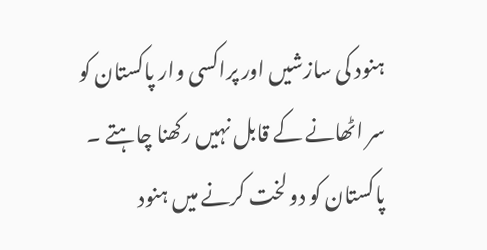ہنود کی سازشیں اور پراکسی وار پاکستان کو سر اٹھانے کے قابل نہیں رکھنا چاہتے ۔ پاکستان کو دو لخت کرنے میں ہنود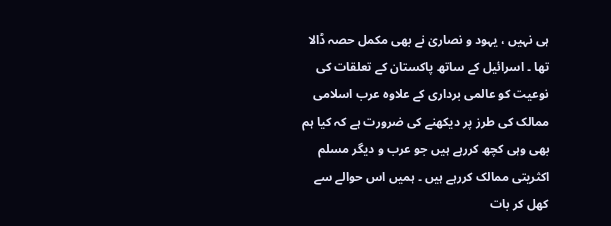ہی نہیں ، یہود و نصاریٰ نے بھی مکمل حصہ ڈالا تھا ۔ اسرائیل کے ساتھ پاکستان کے تعلقات کی نوعیت کو عالمی برداری کے علاوہ عرب اسلامی ممالک کی طرز پر دیکھنے کی ضرورت ہے کہ کیا ہم بھی وہی کچھ کررہے ہیں جو عرب و دیگر مسلم اکثریتی ممالک کررہے ہیں ۔ ہمیں اس حوالے سے کھل کر بات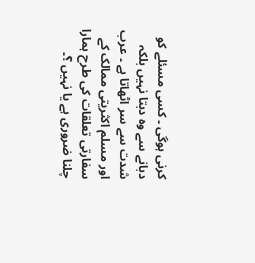کرنی ہوگی ۔ کسی مسئلے کو دبانے سے وہ دبتا نہیں بلکہ شدت سے سر اٹھاتا ہے ۔ عرب اور مسلم اکثریتی ممالک کے سفارتی تعلقات کی طرح ہمارا چلنا ضروری ہے یا نہیں ؟۔